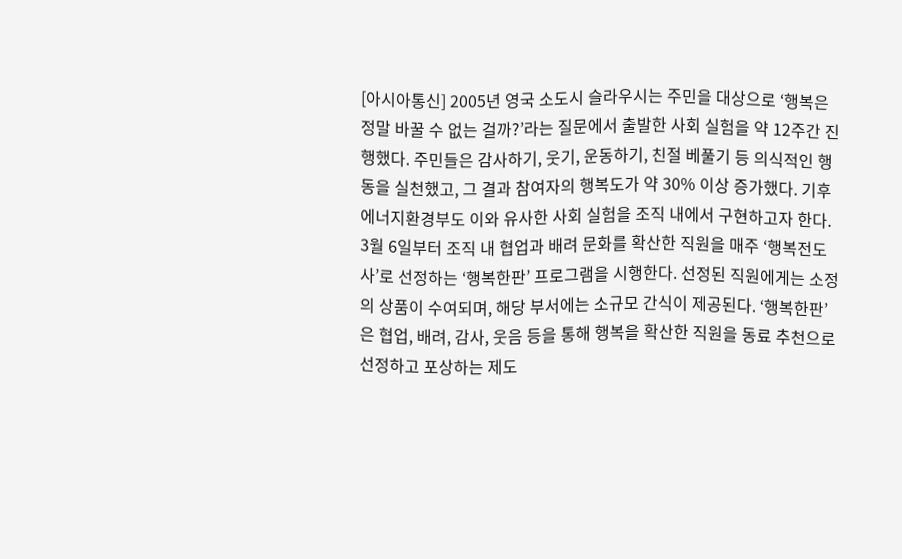[아시아통신] 2005년 영국 소도시 슬라우시는 주민을 대상으로 ‘행복은 정말 바꿀 수 없는 걸까?’라는 질문에서 출발한 사회 실험을 약 12주간 진행했다. 주민들은 감사하기, 웃기, 운동하기, 친절 베풀기 등 의식적인 행동을 실천했고, 그 결과 참여자의 행복도가 약 30% 이상 증가했다. 기후에너지환경부도 이와 유사한 사회 실험을 조직 내에서 구현하고자 한다. 3월 6일부터 조직 내 협업과 배려 문화를 확산한 직원을 매주 ‘행복전도사’로 선정하는 ‘행복한판’ 프로그램을 시행한다. 선정된 직원에게는 소정의 상품이 수여되며, 해당 부서에는 소규모 간식이 제공된다. ‘행복한판’은 협업, 배려, 감사, 웃음 등을 통해 행복을 확산한 직원을 동료 추천으로 선정하고 포상하는 제도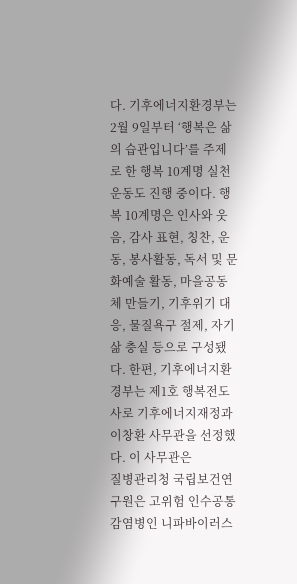다. 기후에너지환경부는 2월 9일부터 ‘행복은 삶의 습관입니다’를 주제로 한 행복 10계명 실천 운동도 진행 중이다. 행복 10계명은 인사와 웃음, 감사 표현, 칭찬, 운동, 봉사활동, 독서 및 문화예술 활동, 마을공동체 만들기, 기후위기 대응, 물질욕구 절제, 자기 삶 충실 등으로 구성됐다. 한편, 기후에너지환경부는 제1호 행복전도사로 기후에너지재정과 이창환 사무관을 선정했다. 이 사무관은
질병관리청 국립보건연구원은 고위험 인수공통감염병인 니파바이러스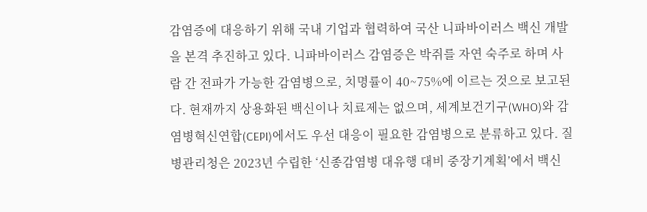감염증에 대응하기 위해 국내 기업과 협력하여 국산 니파바이러스 백신 개발을 본격 추진하고 있다. 니파바이러스 감염증은 박쥐를 자연 숙주로 하며 사람 간 전파가 가능한 감염병으로, 치명률이 40~75%에 이르는 것으로 보고된다. 현재까지 상용화된 백신이나 치료제는 없으며, 세계보건기구(WHO)와 감염병혁신연합(CEPI)에서도 우선 대응이 필요한 감염병으로 분류하고 있다. 질병관리청은 2023년 수립한 ‘신종감염병 대유행 대비 중장기계획’에서 백신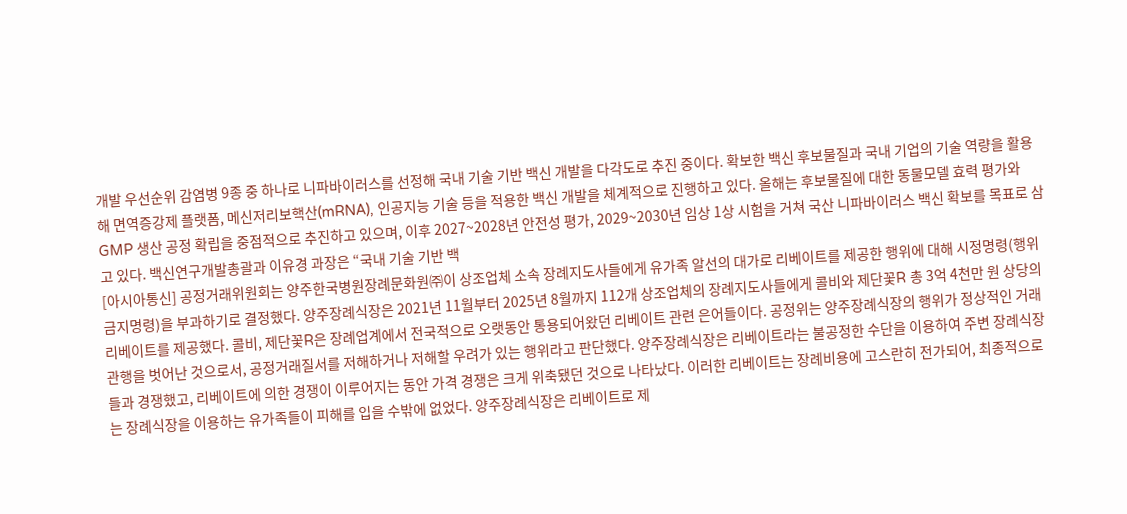개발 우선순위 감염병 9종 중 하나로 니파바이러스를 선정해 국내 기술 기반 백신 개발을 다각도로 추진 중이다. 확보한 백신 후보물질과 국내 기업의 기술 역량을 활용해 면역증강제 플랫폼, 메신저리보핵산(mRNA), 인공지능 기술 등을 적용한 백신 개발을 체계적으로 진행하고 있다. 올해는 후보물질에 대한 동물모델 효력 평가와 GMP 생산 공정 확립을 중점적으로 추진하고 있으며, 이후 2027~2028년 안전성 평가, 2029~2030년 임상 1상 시험을 거쳐 국산 니파바이러스 백신 확보를 목표로 삼고 있다. 백신연구개발총괄과 이유경 과장은 “국내 기술 기반 백
[아시아통신] 공정거래위원회는 양주한국병원장례문화원㈜이 상조업체 소속 장례지도사들에게 유가족 알선의 대가로 리베이트를 제공한 행위에 대해 시정명령(행위금지명령)을 부과하기로 결정했다. 양주장례식장은 2021년 11월부터 2025년 8월까지 112개 상조업체의 장례지도사들에게 콜비와 제단꽃R 총 3억 4천만 원 상당의 리베이트를 제공했다. 콜비, 제단꽃R은 장례업계에서 전국적으로 오랫동안 통용되어왔던 리베이트 관련 은어들이다. 공정위는 양주장례식장의 행위가 정상적인 거래관행을 벗어난 것으로서, 공정거래질서를 저해하거나 저해할 우려가 있는 행위라고 판단했다. 양주장례식장은 리베이트라는 불공정한 수단을 이용하여 주변 장례식장들과 경쟁했고, 리베이트에 의한 경쟁이 이루어지는 동안 가격 경쟁은 크게 위축됐던 것으로 나타났다. 이러한 리베이트는 장례비용에 고스란히 전가되어, 최종적으로는 장례식장을 이용하는 유가족들이 피해를 입을 수밖에 없었다. 양주장례식장은 리베이트로 제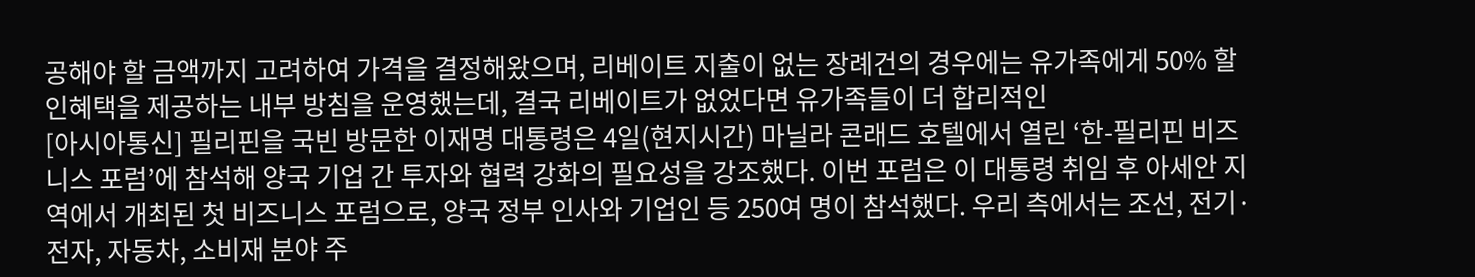공해야 할 금액까지 고려하여 가격을 결정해왔으며, 리베이트 지출이 없는 장례건의 경우에는 유가족에게 50% 할인혜택을 제공하는 내부 방침을 운영했는데, 결국 리베이트가 없었다면 유가족들이 더 합리적인
[아시아통신] 필리핀을 국빈 방문한 이재명 대통령은 4일(현지시간) 마닐라 콘래드 호텔에서 열린 ‘한-필리핀 비즈니스 포럼’에 참석해 양국 기업 간 투자와 협력 강화의 필요성을 강조했다. 이번 포럼은 이 대통령 취임 후 아세안 지역에서 개최된 첫 비즈니스 포럼으로, 양국 정부 인사와 기업인 등 250여 명이 참석했다. 우리 측에서는 조선, 전기·전자, 자동차, 소비재 분야 주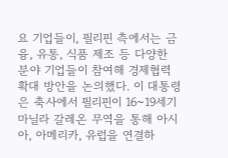요 기업들이, 필리핀 측에서는 금융, 유통, 식품 제조 등 다양한 분야 기업들이 참여해 경제협력 확대 방안을 논의했다. 이 대통령은 축사에서 필리핀이 16~19세기 마닐라 갈레온 무역을 통해 아시아, 아메리카, 유럽을 연결하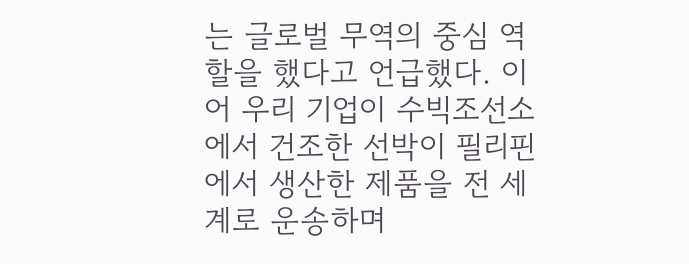는 글로벌 무역의 중심 역할을 했다고 언급했다. 이어 우리 기업이 수빅조선소에서 건조한 선박이 필리핀에서 생산한 제품을 전 세계로 운송하며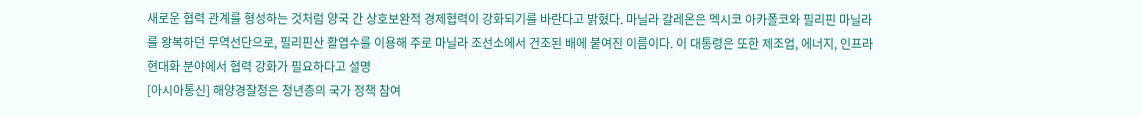새로운 협력 관계를 형성하는 것처럼 양국 간 상호보완적 경제협력이 강화되기를 바란다고 밝혔다. 마닐라 갈레온은 멕시코 아카폴코와 필리핀 마닐라를 왕복하던 무역선단으로, 필리핀산 활엽수를 이용해 주로 마닐라 조선소에서 건조된 배에 붙여진 이름이다. 이 대통령은 또한 제조업, 에너지, 인프라 현대화 분야에서 협력 강화가 필요하다고 설명
[아시아통신] 해양경찰청은 청년층의 국가 정책 참여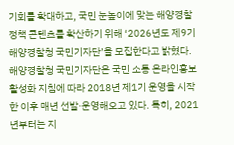기회를 확대하고, 국민 눈높이에 맞는 해양경찰 정책 콘텐츠를 확산하기 위해 ‘2026년도 제9기 해양경찰청 국민기자단’을 모집한다고 밝혔다. 해양경찰청 국민기자단은 국민 소통 온라인홍보 활성화 지침에 따라 2018년 제1기 운영을 시작한 이후 매년 선발·운영해오고 있다. 특히, 2021년부터는 지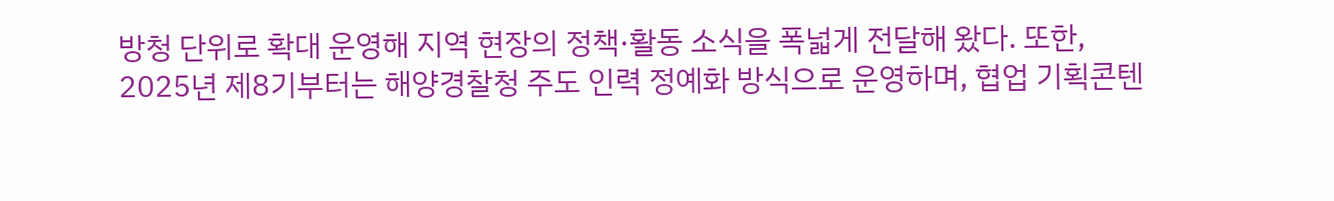방청 단위로 확대 운영해 지역 현장의 정책·활동 소식을 폭넓게 전달해 왔다. 또한, 2025년 제8기부터는 해양경찰청 주도 인력 정예화 방식으로 운영하며, 협업 기획콘텐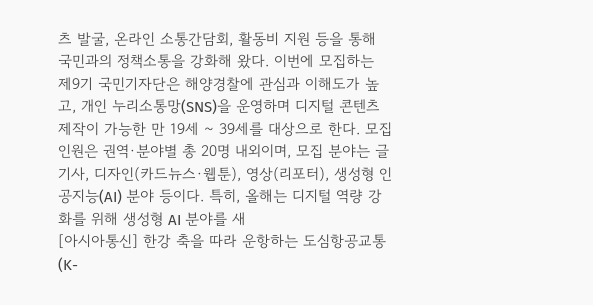츠 발굴, 온라인 소통간담회, 활동비 지원 등을 통해 국민과의 정책소통을 강화해 왔다. 이번에 모집하는 제9기 국민기자단은 해양경찰에 관심과 이해도가 높고, 개인 누리소통망(SNS)을 운영하며 디지털 콘텐츠 제작이 가능한 만 19세 ~ 39세를 대상으로 한다. 모집 인원은 권역·분야별 총 20명 내외이며, 모집 분야는 글 기사, 디자인(카드뉴스·웹툰), 영상(리포터), 생성형 인공지능(AI) 분야 등이다. 특히, 올해는 디지털 역량 강화를 위해 생성형 AI 분야를 새
[아시아통신] 한강 축을 따라 운항하는 도심항공교통(K-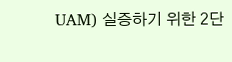UAM) 실증하기 위한 2단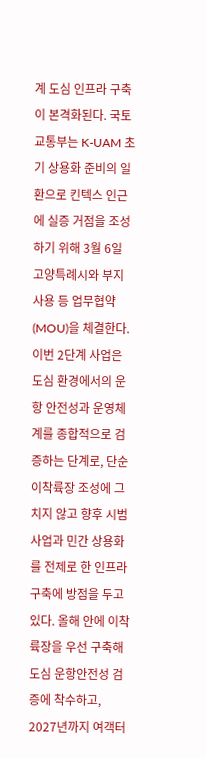계 도심 인프라 구축이 본격화된다. 국토교통부는 K-UAM 초기 상용화 준비의 일환으로 킨텍스 인근에 실증 거점을 조성하기 위해 3월 6일 고양특례시와 부지사용 등 업무협약(MOU)을 체결한다. 이번 2단계 사업은 도심 환경에서의 운항 안전성과 운영체계를 종합적으로 검증하는 단계로, 단순 이착륙장 조성에 그치지 않고 향후 시범사업과 민간 상용화를 전제로 한 인프라 구축에 방점을 두고 있다. 올해 안에 이착륙장을 우선 구축해 도심 운항안전성 검증에 착수하고, 2027년까지 여객터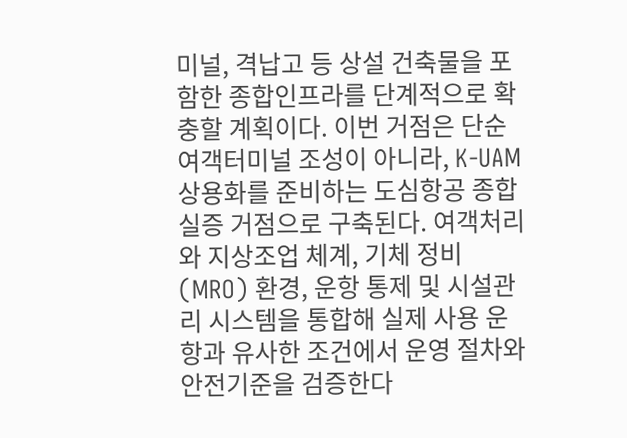미널, 격납고 등 상설 건축물을 포함한 종합인프라를 단계적으로 확충할 계획이다. 이번 거점은 단순 여객터미널 조성이 아니라, K-UAM 상용화를 준비하는 도심항공 종합실증 거점으로 구축된다. 여객처리와 지상조업 체계, 기체 정비(MRO) 환경, 운항 통제 및 시설관리 시스템을 통합해 실제 사용 운항과 유사한 조건에서 운영 절차와 안전기준을 검증한다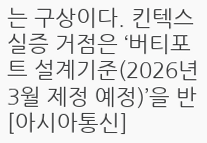는 구상이다. 킨텍스 실증 거점은 ‘버티포트 설계기준(2026년 3월 제정 예정)’을 반
[아시아통신]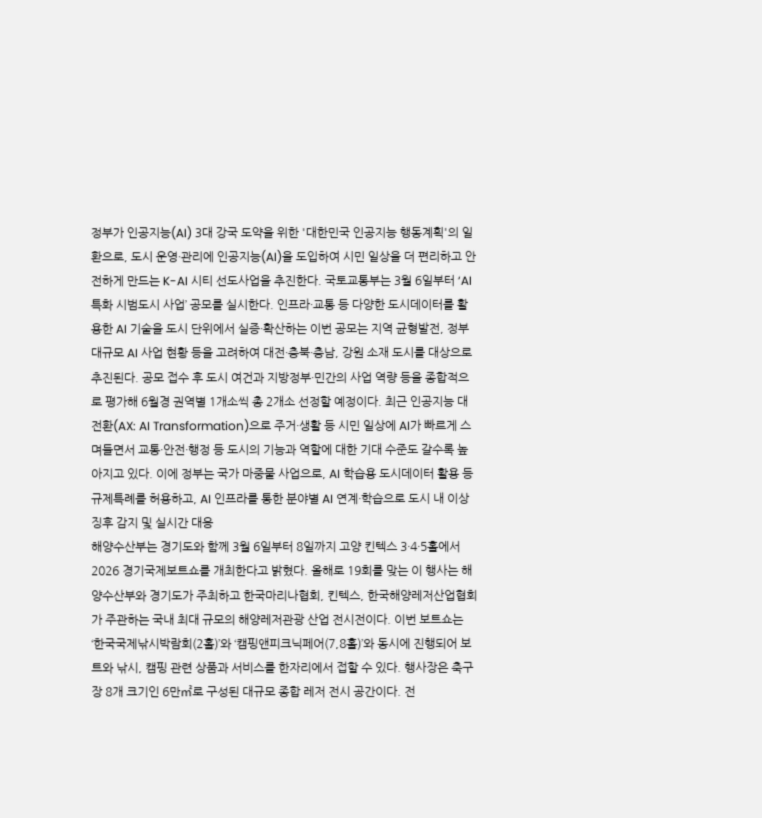정부가 인공지능(AI) 3대 강국 도약을 위한 '대한민국 인공지능 행동계획'의 일환으로, 도시 운영·관리에 인공지능(AI)을 도입하여 시민 일상을 더 편리하고 안전하게 만드는 K-AI 시티 선도사업을 추진한다. 국토교통부는 3월 6일부터 ‘AI 특화 시범도시 사업’ 공모를 실시한다. 인프라·교통 등 다양한 도시데이터를 활용한 AI 기술을 도시 단위에서 실증·확산하는 이번 공모는 지역 균형발전, 정부 대규모 AI 사업 현황 등을 고려하여 대전·충북·충남, 강원 소재 도시를 대상으로 추진된다. 공모 접수 후 도시 여건과 지방정부·민간의 사업 역량 등을 종합적으로 평가해 6월경 권역별 1개소씩 총 2개소 선정할 예정이다. 최근 인공지능 대전환(AX: AI Transformation)으로 주거·생활 등 시민 일상에 AI가 빠르게 스며들면서 교통·안전·행정 등 도시의 기능과 역할에 대한 기대 수준도 갈수록 높아지고 있다. 이에 정부는 국가 마중물 사업으로, AI 학습용 도시데이터 활용 등 규제특례를 허용하고, AI 인프라를 통한 분야별 AI 연계·학습으로 도시 내 이상징후 감지 및 실시간 대응
해양수산부는 경기도와 함께 3월 6일부터 8일까지 고양 킨텍스 3·4·5홀에서 2026 경기국제보트쇼를 개최한다고 밝혔다. 올해로 19회를 맞는 이 행사는 해양수산부와 경기도가 주최하고 한국마리나협회, 킨텍스, 한국해양레저산업협회가 주관하는 국내 최대 규모의 해양레저관광 산업 전시전이다. 이번 보트쇼는 ‘한국국제낚시박람회(2홀)’와 ‘캠핑앤피크닉페어(7,8홀)’와 동시에 진행되어 보트와 낚시, 캠핑 관련 상품과 서비스를 한자리에서 접할 수 있다. 행사장은 축구장 8개 크기인 6만㎡로 구성된 대규모 종합 레저 전시 공간이다. 전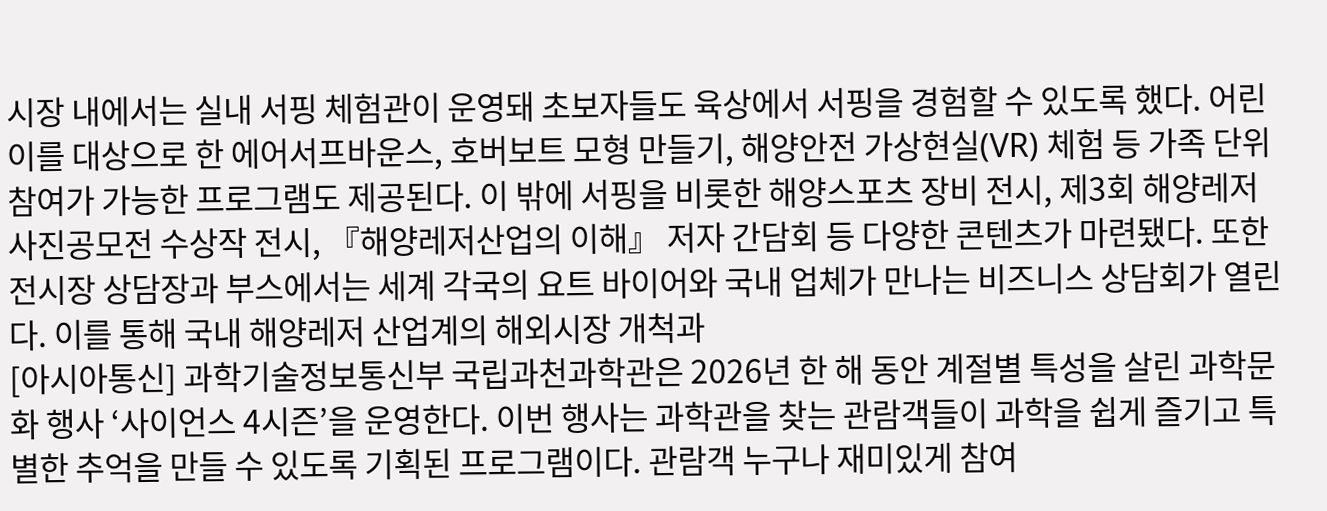시장 내에서는 실내 서핑 체험관이 운영돼 초보자들도 육상에서 서핑을 경험할 수 있도록 했다. 어린이를 대상으로 한 에어서프바운스, 호버보트 모형 만들기, 해양안전 가상현실(VR) 체험 등 가족 단위 참여가 가능한 프로그램도 제공된다. 이 밖에 서핑을 비롯한 해양스포츠 장비 전시, 제3회 해양레저 사진공모전 수상작 전시, 『해양레저산업의 이해』 저자 간담회 등 다양한 콘텐츠가 마련됐다. 또한 전시장 상담장과 부스에서는 세계 각국의 요트 바이어와 국내 업체가 만나는 비즈니스 상담회가 열린다. 이를 통해 국내 해양레저 산업계의 해외시장 개척과
[아시아통신] 과학기술정보통신부 국립과천과학관은 2026년 한 해 동안 계절별 특성을 살린 과학문화 행사 ‘사이언스 4시즌’을 운영한다. 이번 행사는 과학관을 찾는 관람객들이 과학을 쉽게 즐기고 특별한 추억을 만들 수 있도록 기획된 프로그램이다. 관람객 누구나 재미있게 참여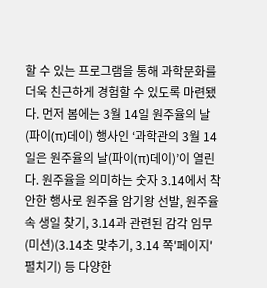할 수 있는 프로그램을 통해 과학문화를 더욱 친근하게 경험할 수 있도록 마련됐다. 먼저 봄에는 3월 14일 원주율의 날(파이(π)데이) 행사인 ‘과학관의 3월 14일은 원주율의 날(파이(π)데이)’이 열린다. 원주율을 의미하는 숫자 3.14에서 착안한 행사로 원주율 암기왕 선발, 원주율 속 생일 찾기, 3.14과 관련된 감각 임무(미션)(3.14초 맞추기, 3.14 쪽'페이지' 펼치기) 등 다양한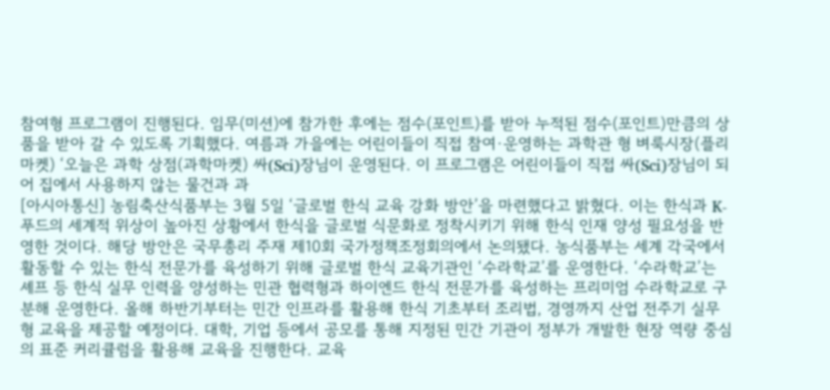참여형 프로그램이 진행된다. 임무(미션)에 참가한 후에는 점수(포인트)를 받아 누적된 점수(포인트)만큼의 상품을 받아 갈 수 있도록 기획했다. 여름과 가을에는 어린이들이 직접 참여·운영하는 과학관 형 벼룩시장(플리마켓) ‘오늘은 과학 상점(과학마켓) 싸(Sci)장님이 운영된다. 이 프로그램은 어린이들이 직접 싸(Sci)장님이 되어 집에서 사용하지 않는 물건과 과
[아시아통신] 농림축산식품부는 3월 5일 ‘글로벌 한식 교육 강화 방안’을 마련했다고 밝혔다. 이는 한식과 K-푸드의 세계적 위상이 높아진 상황에서 한식을 글로벌 식문화로 정착시키기 위해 한식 인재 양성 필요성을 반영한 것이다. 해당 방안은 국무총리 주재 제10회 국가정책조정회의에서 논의됐다. 농식품부는 세계 각국에서 활동할 수 있는 한식 전문가를 육성하기 위해 글로벌 한식 교육기관인 ‘수라학교’를 운영한다. ‘수라학교’는 셰프 등 한식 실무 인력을 양성하는 민관 협력형과 하이엔드 한식 전문가를 육성하는 프리미엄 수라학교로 구분해 운영한다. 올해 하반기부터는 민간 인프라를 활용해 한식 기초부터 조리법, 경영까지 산업 전주기 실무형 교육을 제공할 예정이다. 대학, 기업 등에서 공모를 통해 지정된 민간 기관이 정부가 개발한 현장 역량 중심의 표준 커리큘럼을 활용해 교육을 진행한다. 교육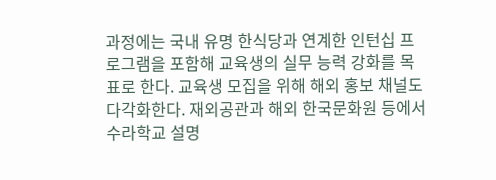과정에는 국내 유명 한식당과 연계한 인턴십 프로그램을 포함해 교육생의 실무 능력 강화를 목표로 한다. 교육생 모집을 위해 해외 홍보 채널도 다각화한다. 재외공관과 해외 한국문화원 등에서 수라학교 설명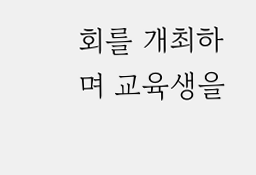회를 개최하며 교육생을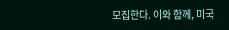모집한다. 이와 함께, 미국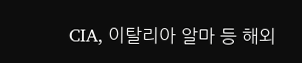CIA, 이탈리아 알마 등 해외